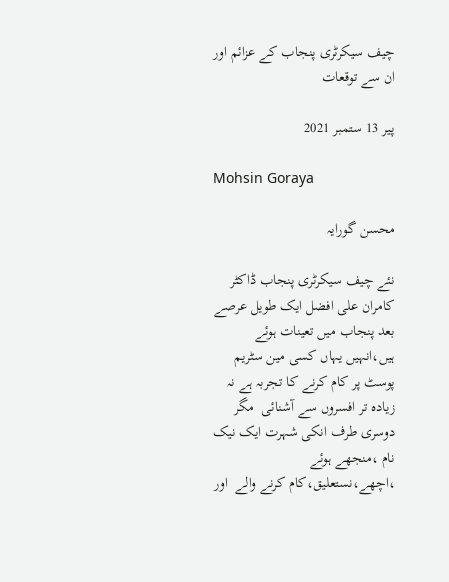چیف سیکرٹری پنجاب کے عزائم اور ان سے توقعات

پیر 13 ستمبر 2021

Mohsin Goraya

محسن گورایہ

نئے چیف سیکرٹری پنجاب ڈاکٹر کامران علی افضل ایک طویل عرصے  بعد پنجاب میں تعینات ہوئے ہیں،انہیں یہاں کسی مین سٹریم پوسٹ پر کام کرنے کا تجربہ ہے نہ زیادہ تر افسروں سے آشنائی  مگر دوسری طرف انکی شہرت ایک نیک نام ،منجھے ہوئے ،اچھے،نستعلیق،کام کرنے والے  اور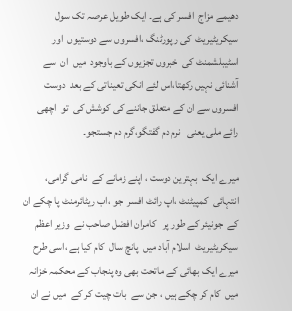دھیمے مزاج  افسر کی ہے۔ ایک طویل عرصہ تک سول سیکریٹیریٹ  کی رپورٹنگ ،افسروں سے دوستیوں  اور  اسٹیبلشمنٹ کی  خبروں تجزیوں کے باوجود  میں  ان  سے آشنائی نہیں رکھتا،اس لئے انکی تعیناتی کے بعد  دوست افسروں سے ان کے متعلق جاننے کی کوشش کی  تو  اچھی رائے ملی یعنی   نرم دم گفتگو،گرم دم جستجو۔

میرے ایک  بہترین دوست ، اپنے زمانے کے  نامی گرامی، انتہائی  کمپیٹنٹ ،اپ رائٹ افسر  جو ،اب ریٹائرمنٹ پا چکے ان کے  جونیئر کے طور پر   کامران افضل صاحب نے  وزیر اعظم  سیکریٹیریٹ  اسلام آباد میں  پانچ سال  کام کیا ہے ،اسی طرح  میرے ایک بھائی کے ماتحت بھی وہ پنجاب کے محکمہ خزانہ میں  کام کر چکے ہیں ، جن سے  بات چیت کر کے  میں نے ان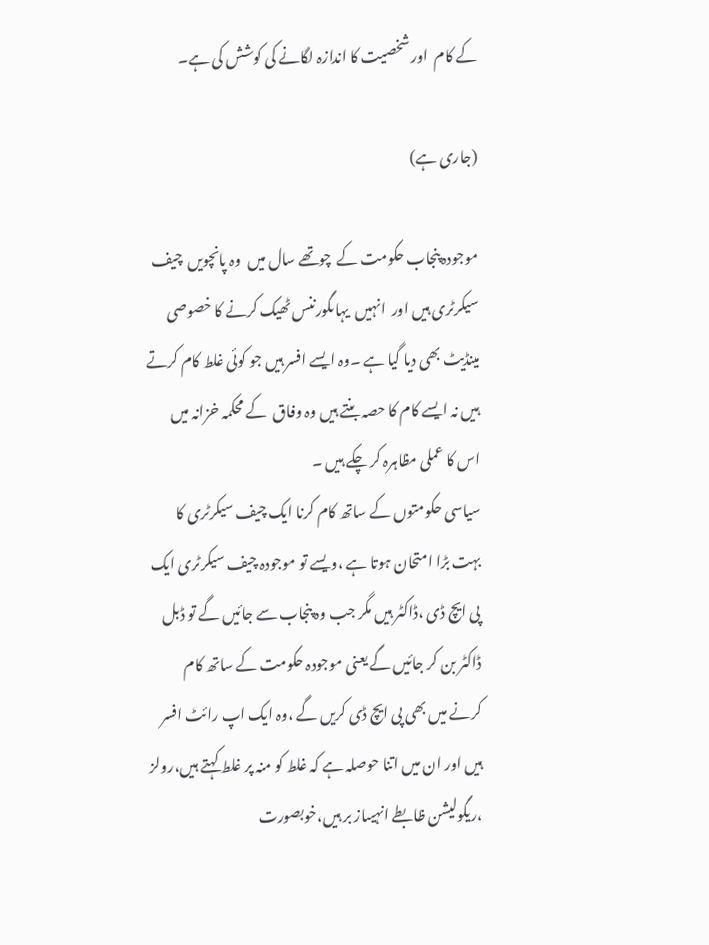کے کام  اور شخصیت کا اندازہ لگانے کی کوشش کی ہے۔

(جاری ہے)

موجودہ پنجاب حکومت کے  چوتھے سال میں  وہ پانچویں  چیف سیکرٹری ہیں اور  انہیں  یہاںگورننس ٹھیک کرنے کا خصوصی مینڈیٹ بھی دیا گیا ہے ۔وہ ایسے افسر ہیں جو کوئی غلط کام کرتے ہیں نہ ایسے کام کا حصہ بنتے ہیں وہ وفاق  کے محکمہ خزانہ میں اس کا عملی مظاہرہ کر چکے ہیں ۔
سیاسی حکومتوں کے ساتھ کام کرنا ایک چیف سیکرٹری کا بہت بڑا امتحان ہوتا ہے ،ویسے تو موجودہ چیف سیکرٹری ایک پی ایچ ڈی ،ڈاکٹر ہیں مگر جب وہ پنجاب سے جائیں گے تو ڈبل ڈاکٹر بن کر جائیں گے یعنی موجودہ حکومت کے ساتھ کام کرنے میں بھی پی ایچ ڈی کریں گے ،وہ ایک اپ رائٹ افسر ہیں اور ان میں اتنا حوصلہ ہے کہ غلط کو منہ پر غلط کہتے ہیں،رولز ،ریگولیشن ظابطے انہیںاز بر ہیں،خوبصورت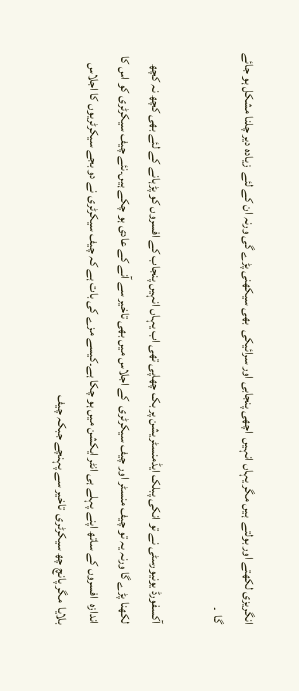انگریزی لکھتے اور بولتے  ہیں مگر یہاں انہیں  اچھی پنجابی اور سرائیکی  بھی سیکھنی پڑے گی ورنہ ان کے لئے  زیادہ دیر چلنا مشکل ہو جائے گا  ۔

آکسفورڈ یونیورسٹی نے تو انکی پبلک ایڈمنسٹریشن پر بک چھاپی تھی اب یہاں انہیں پنجاب کے افسروں کو پڑہانے کے لئے بھی کچھ نہ کچھ لکھنا پڑے گا ورنہ یہ تو چیف منسٹر اور چیف سیکرٹری  کے اجلاس میں بھی تاخیر سے آنے کے عادی ہو چکے ہیں۔نئے چیف سیکرٹری کو اس کا اندازہ  افسروں کے ساتھ اپنے پہلے ہی انٹر ایکشن میں ہو چکا ہے۔کیسے مزے کی بات ہے کہ چیف سیکرٹری نے دو بجے سیکرٹریوں کا اجلاس بلایا  مگر پانچ چھ سیکرٹری  تاخیر سے پہنچے جبکہ چیف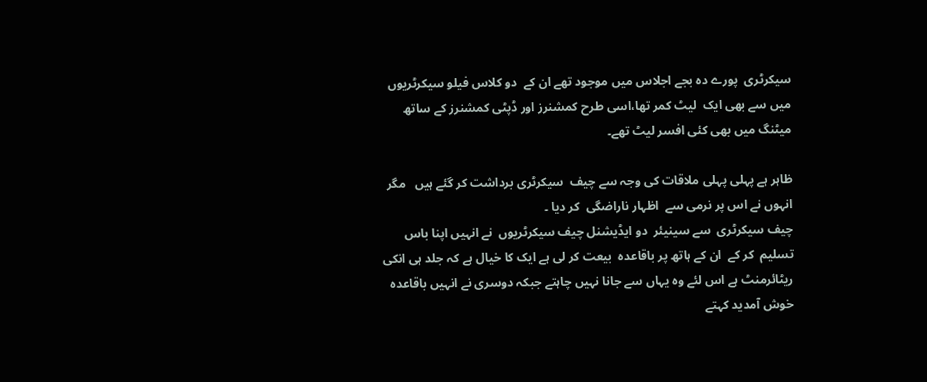سیکرٹری  پورے دہ بجے اجلاس میں موجود تھے ان کے  دو کلاس فیلو سیکرٹریوں میں سے بھی ایک  لیٹ کمر تھا،اسی طرح کمشنرز اور ڈپٹی کمشنرز کے ساتھ میٹنگ میں بھی کئی افسر لیٹ تھے۔

ظاہر ہے پہلی پہلی ملاقات کی وجہ سے چیف  سیکرٹری برداشت کر گئے ہیں   مگر انہوں نے اس پر نرمی سے  اظہار ناراضگی  کر دیا ۔
چیف سیکرٹری  سے سینیئر  دو ایڈیشنل چیف سیکرٹریوں  نے انہیں اپنا باس  تسلیم  کر کے  ان کے ہاتھ پر باقاعدہ  بیعت کر لی ہے ایک کا خیال ہے کہ جلد ہی انکی ریٹائرمنٹ ہے اس لئے وہ یہاں سے جانا نہیں چاہتے جبکہ دوسری نے انہیں باقاعدہ خوش آمدید کہتے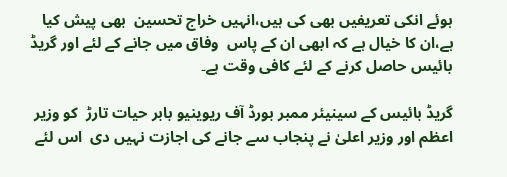ہوئے انکی تعریفیں بھی کی ہیں،انہیں خراج تحسین  بھی پیش کیا ہے،ان کا خیال ہے کہ ابھی ان کے پاس  وفاق میں جانے کے لئے اور گریڈ بائیس حاصل کرنے کے لئے کافی وقت ہے۔

گریڈ بائیس کے سینیئر ممبر بورڈ آف ریوینیو بابر حیات تارڑ  کو وزیر اعظم اور وزیر اعلیٰ نے پنجاب سے جانے کی اجازت نہیں دی  اس لئے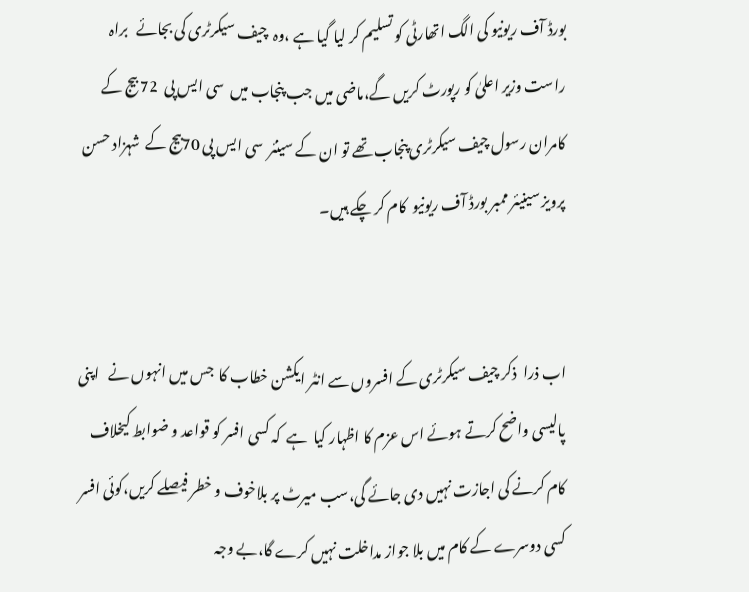بورڈ آف ریونیو کی الگ اتھارٹی کو تسلیم کر لیا گیا ہے ،وہ  چیف سیکرٹری کی بجائے   براہ راست وزیر اعلیٰ کو رپورٹ کریں گے،ماضی میں جب پنجاب میں  سی ایس پی  72 بیج کے کامران رسول چیف سیکرٹری پنجاب تھے تو ان کے سینئر  سی ایس پی 70بیج کے  شہزاد حسن پرویز سینیئر ممبر بورڈ آف ریونیو  کام کر چکے ہیں۔


اب ذرا  ذکر چیف سیکرٹری کے افسروں سے انٹر ایکشن خطاب کا  جس میں انہوں نے   اپنی پالیسی واضح کرتے ہوئے اس عزم کا اظہار کیا  ہے  کہ کسی افسر کو قواعد و ضوابط کیخلاف کام کرنے کی اجازت نہیں دی جائے گی،سب میرٹ پر بلاخوف و خطر فیصلے کریں،کوئی افسر کسی دوسرے کے کام میں بلا جواز مداخلت نہیں کرے گا،بے وجہ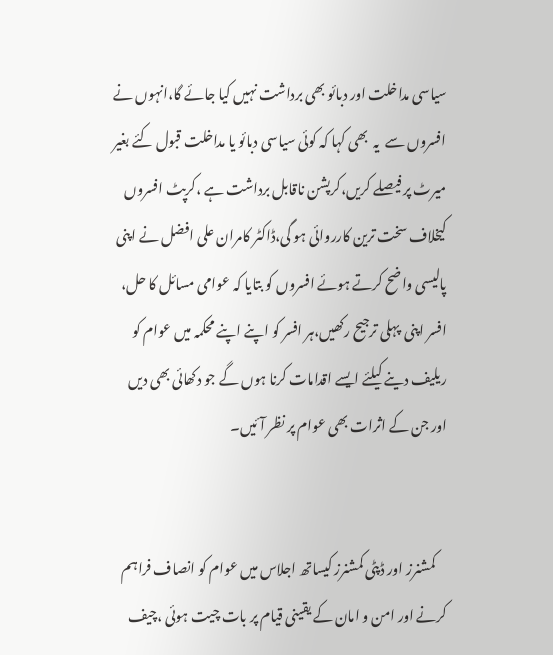سیاسی مداخلت اور دبائو بھی برداشت نہیں کیا جائے گا،انہوں نے افسروں سے  یہ  بھی کہا کہ کوئی سیاسی دبائو یا مداخلت قبول کئے بغیر میرٹ پر فیصلے کریں،کرپشن ناقابل برداشت ہے ،کرپٹ افسروں کیخلاف سخت ترین کارروائی ہو گی،ڈاکٹر کامران علی افضل نے اپنی پالیسی واضح کرتے ہوئے افسروں کو بتایا کہ عوامی مسائل کا حل، افسر اپنی  پہلی ترجیح رکھیں،ہر افسر کو اپنے اپنے محکمہ میں عوام کو ریلیف دینے کیلئے ایسے اقدامات کرنا ہوں گے جو دکھائی بھی دیں اور جن کے اثرات بھی عوام پر نظر آئیں۔


    کمشنرز اور ڈپٹی کمشنرز کیساتھ اجلاس میں عوام کو انصاف فراہم کرنے اور امن و امان کے یقینی قیام پر بات چیت ہوئی ،چیف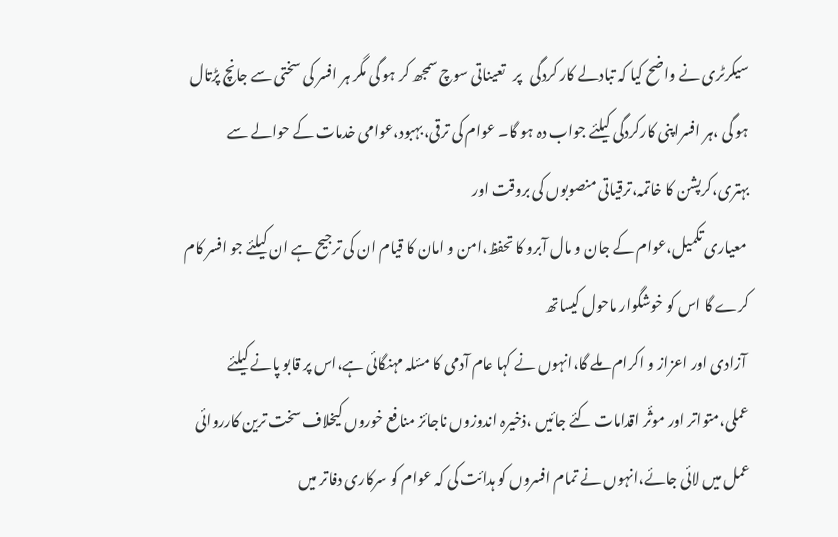سیکرٹری نے واضح کیا کہ تبادلے کار کردگی   پر   تعیناتی سوچ سمجھ کر ہو گی مگر ہر افسر کی سختی سے جانچ پڑتال ہو گی ،ہر افسراپنی کارکردگی کیلئے جواب دہ ہو گا۔ عوام کی ترقی،بہبود،عوامی خدمات کے حوالے سے بہتری،کرپشن کا خاتمہ،ترقیاتی منصوبوں کی بروقت اور
 معیاری تکمیل،عوام کے جان و مال آبرو کا تحفظ،امن و امان کا قیام ان کی ترجیح ہے ان کیلئے جو افسر کام کرے گا اس کو خوشگوار ماحول کیساتھ
 آزادی اور اعزاز و اکرام ملے گا،انہوں نے کہا عام آدمی کا مسٔلہ مہنگائی ہے،اس پر قابو پانے کیلئے عملی،متواتر اور موثٔر اقدامات کئے جائیں ،ذخیرہ اندوزوں ناجائز منافع خوروں کیخلاف سخت ترین کارروائی عمل میں لائی جائے،انہوں نے تمام افسروں کو ہدائت کی کہ عوام کو سرکاری دفاتر میں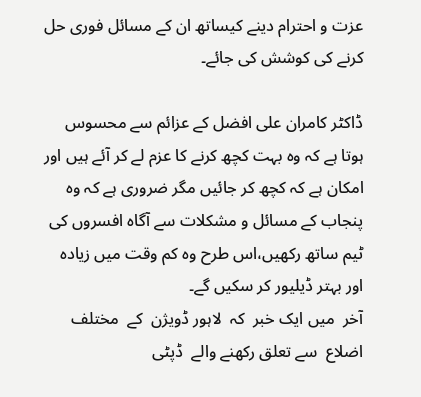عزت و احترام دینے کیساتھ ان کے مسائل فوری حل کرنے کی کوشش کی جائے۔

ڈاکٹر کامران علی افضل کے عزائم سے محسوس ہوتا ہے کہ وہ بہت کچھ کرنے کا عزم لے کر آئے ہیں اور امکان ہے کہ کچھ کر جائیں مگر ضروری ہے کہ وہ پنجاب کے مسائل و مشکلات سے آگاہ افسروں کی ٹیم ساتھ رکھیں،اس طرح وہ کم وقت میں زیادہ اور بہتر ڈیلیور کر سکیں گے۔
آخر  میں ایک خبر  کہ  لاہور ڈویژن  کے  مختلف  اضلاع  سے تعلق رکھنے والے  ڈپٹی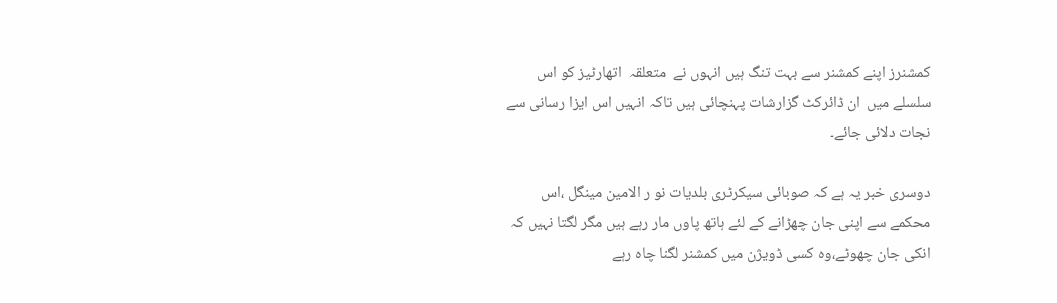کمشنرز اپنے کمشنر سے بہت تنگ ہیں انہوں نے  متعلقہ  اتھارٹیز کو اس سلسلے میں  ان ڈائرکٹ گزارشات پہنچائی ہیں تاکہ انہیں اس ایزا رسانی سے نجات دلائی جائے۔

دوسری خبر یہ ہے کہ صوبائی سیکرٹری بلدیات نو ر الامین مینگل ،اس محکمے سے اپنی جان چھڑانے کے لئے ہاتھ پاوں مار رہے ہیں مگر لگتا نہیں کہ انکی جان چھوٹے،وہ کسی ڈویژن میں کمشنر لگنا چاہ رہے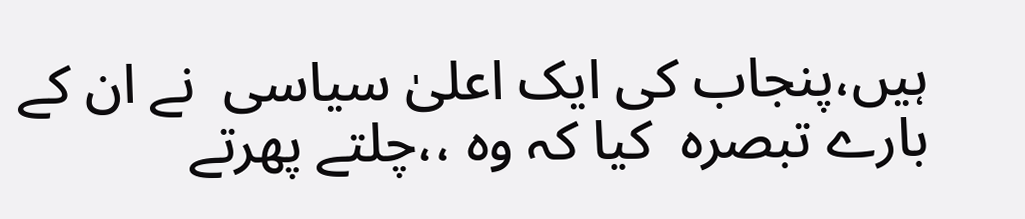ہیں،پنجاب کی ایک اعلیٰ سیاسی  نے ان کے بارے تبصرہ  کیا کہ وہ ،،چلتے پھرتے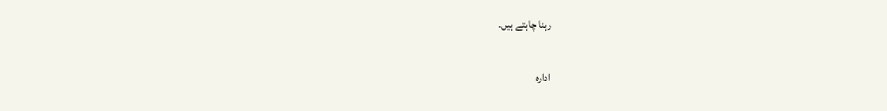رہنا چاہتے ہیں۔

ادارہ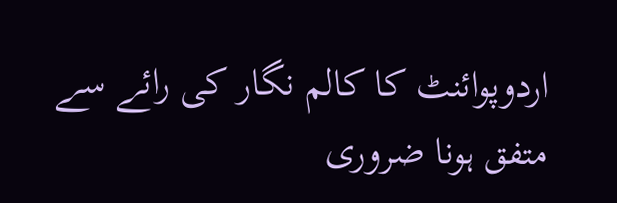اردوپوائنٹ کا کالم نگار کی رائے سے متفق ہونا ضروری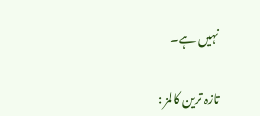نہیں ہے۔

تازہ ترین کالمز :